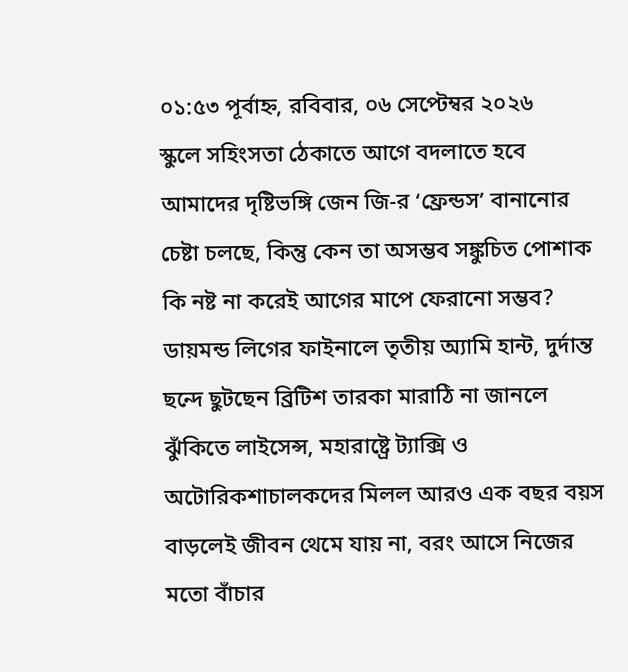০১:৫৩ পূর্বাহ্ন, রবিবার, ০৬ সেপ্টেম্বর ২০২৬
স্কুলে সহিংসতা ঠেকাতে আগে বদলাতে হবে আমাদের দৃষ্টিভঙ্গি জেন জি-র ‘ফ্রেন্ডস’ বানানোর চেষ্টা চলছে, কিন্তু কেন তা অসম্ভব সঙ্কুচিত পোশাক কি নষ্ট না করেই আগের মাপে ফেরানো সম্ভব? ডায়মন্ড লিগের ফাইনালে তৃতীয় অ্যামি হান্ট, দুর্দান্ত ছন্দে ছুটছেন ব্রিটিশ তারকা মারাঠি না জানলে ঝুঁকিতে লাইসেন্স, মহারাষ্ট্রে ট্যাক্সি ও অটোরিকশাচালকদের মিলল আরও এক বছর বয়স বাড়লেই জীবন থেমে যায় না, বরং আসে নিজের মতো বাঁচার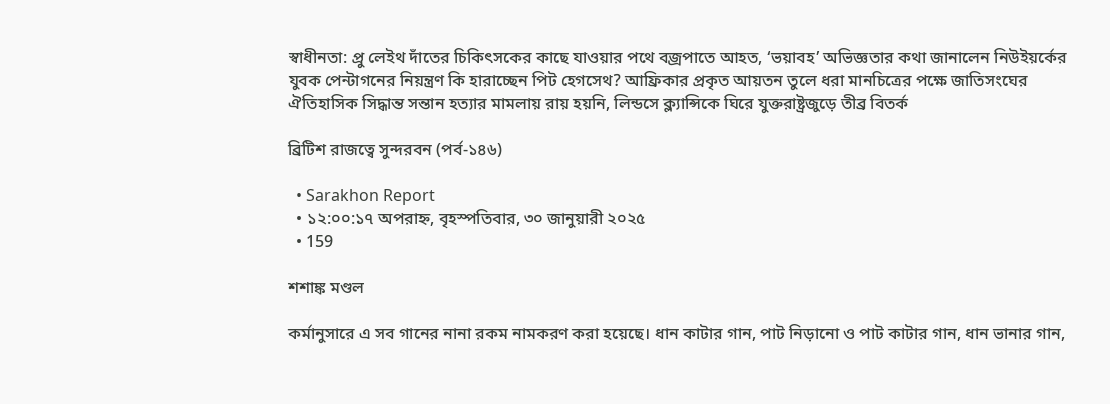স্বাধীনতা: প্রু লেইথ দাঁতের চিকিৎসকের কাছে যাওয়ার পথে বজ্রপাতে আহত, ‘ভয়াবহ’ অভিজ্ঞতার কথা জানালেন নিউইয়র্কের যুবক পেন্টাগনের নিয়ন্ত্রণ কি হারাচ্ছেন পিট হেগসেথ? আফ্রিকার প্রকৃত আয়তন তুলে ধরা মানচিত্রের পক্ষে জাতিসংঘের ঐতিহাসিক সিদ্ধান্ত সন্তান হত্যার মামলায় রায় হয়নি, লিন্ডসে ক্ল্যান্সিকে ঘিরে যুক্তরাষ্ট্রজুড়ে তীব্র বিতর্ক

ব্রিটিশ রাজত্বে সুন্দরবন (পর্ব-১৪৬)

  • Sarakhon Report
  • ১২:০০:১৭ অপরাহ্ন, বৃহস্পতিবার, ৩০ জানুয়ারী ২০২৫
  • 159

শশাঙ্ক মণ্ডল

কর্মানুসারে এ সব গানের নানা রকম নামকরণ করা হয়েছে। ধান কাটার গান, পাট নিড়ানো ও পাট কাটার গান, ধান ভানার গান,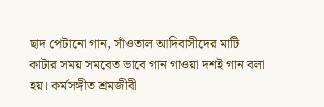ছাদ পেটানো গান, সাঁওতাল আদিবাসীদের মাটি কাটার সময় সমবেত ভাবে গান গাওয়া দশই গান বলা হয়। কর্মসঙ্গীত শ্রমজীবী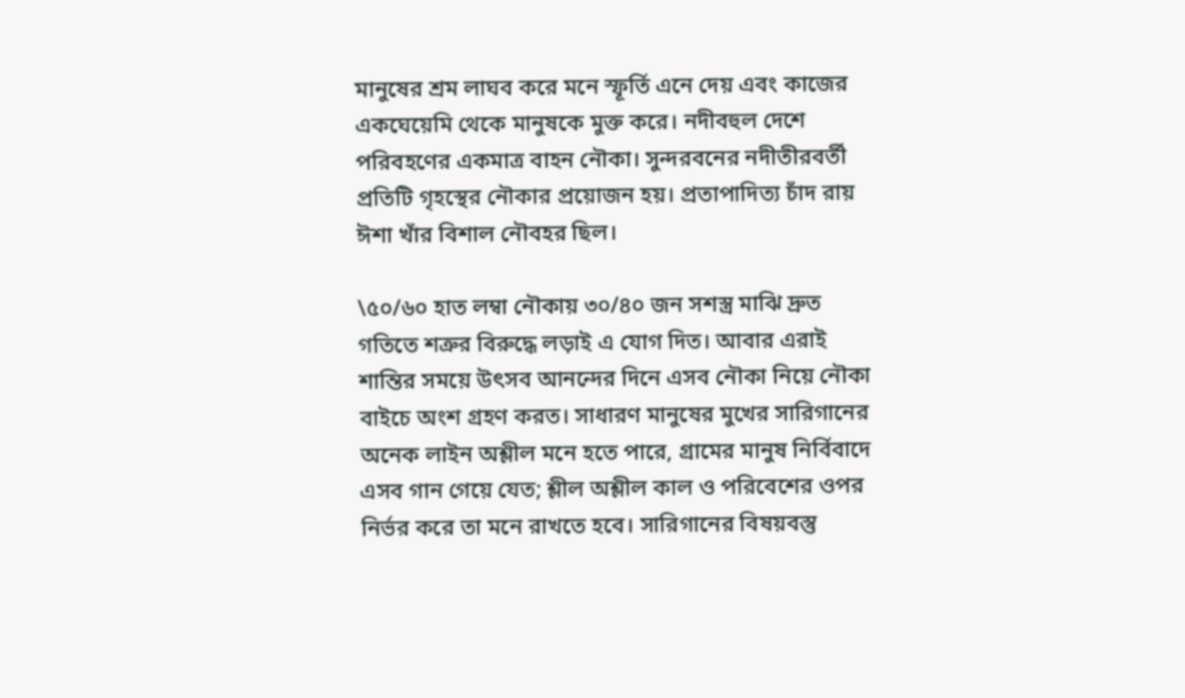মানুষের শ্রম লাঘব করে মনে স্ফূর্তি এনে দেয় এবং কাজের একঘেয়েমি থেকে মানুষকে মুক্ত করে। নদীবহুল দেশে পরিবহণের একমাত্র বাহন নৌকা। সুন্দরবনের নদীতীরবর্তী প্রতিটি গৃহস্থের নৌকার প্রয়োজন হয়। প্রতাপাদিত্য চাঁদ রায় ঈশা খাঁর বিশাল নৌবহর ছিল।

\৫০/৬০ হাত লম্বা নৌকায় ৩০/৪০ জন সশস্ত্র মাঝি দ্রুত গতিতে শত্রুর বিরুদ্ধে লড়াই এ যোগ দিত। আবার এরাই শান্তির সময়ে উৎসব আনন্দের দিনে এসব নৌকা নিয়ে নৌকা বাইচে অংশ গ্রহণ করত। সাধারণ মানুষের মুখের সারিগানের অনেক লাইন অশ্লীল মনে হতে পারে, গ্রামের মানুষ নির্বিবাদে এসব গান গেয়ে যেত; শ্লীল অশ্লীল কাল ও পরিবেশের ওপর নির্ভর করে তা মনে রাখতে হবে। সারিগানের বিষয়বস্তু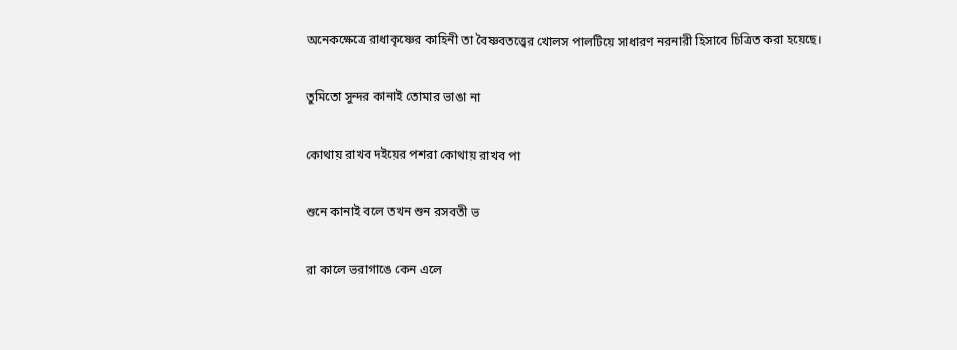অনেকক্ষেত্রে রাধাকৃষ্ণের কাহিনী তা বৈষ্ণবতত্ত্বের খোলস পালটিয়ে সাধারণ নরনারী হিসাবে চিত্রিত করা হয়েছে।

তুমিতো সুন্দর কানাই তোমার ভাঙা না

কোথায় রাখব দইয়ের পশরা কোথায় রাখব পা

শুনে কানাই বলে তখন শুন রসবতী ভ

রা কালে ভরাগাঙে কেন এলে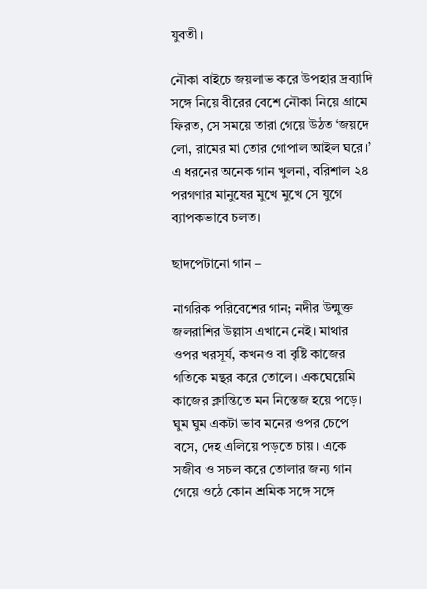যুবতী।

নৌকা বাইচে জয়লাভ করে উপহার দ্রব্যাদি সঙ্গে নিয়ে বীরের বেশে নৌকা নিয়ে গ্রামে ফিরত, সে সময়ে তারা গেয়ে উঠত ‘জয়দে লো, রামের মা তোর গোপাল আইল ঘরে।’ এ ধরনের অনেক গান খুলনা, বরিশাল ২৪ পরগণার মানুষের মুখে মুখে সে যুগে ব্যাপকভাবে চলত।

ছাদপেটানো গান –

নাগরিক পরিবেশের গান; নদীর উন্মুক্ত জলরাশির উল্লাস এখানে নেই। মাথার ওপর খরসূর্য, কখনও বা বৃষ্টি কাজের গতিকে মন্থর করে তোলে। একঘেয়েমি কাজের ক্লান্তিতে মন নিস্তেজ হয়ে পড়ে। ঘুম ঘুম একটা ভাব মনের ওপর চেপে বসে, দেহ এলিয়ে পড়তে চায়। একে সজীব ও সচল করে তোলার জন্য গান গেয়ে ওঠে কোন শ্রমিক সঙ্গে সঙ্গে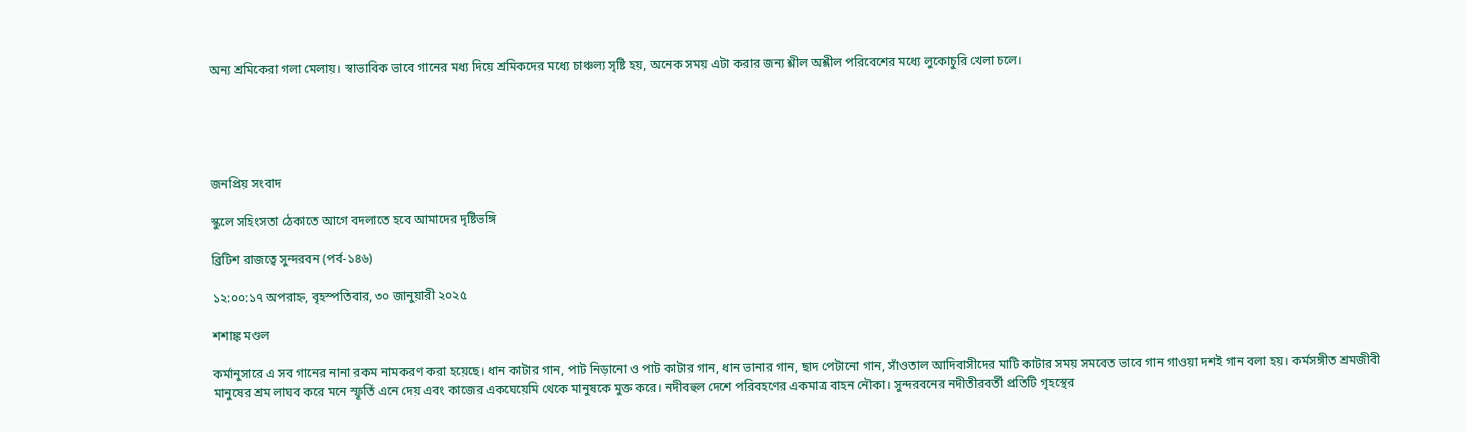অন্য শ্রমিকেরা গলা মেলায়। স্বাভাবিক ভাবে গানের মধ্য দিয়ে শ্রমিকদের মধ্যে চাঞ্চল্য সৃষ্টি হয়, অনেক সময় এটা করার জন্য শ্লীল অশ্লীল পরিবেশের মধ্যে লুকোচুরি খেলা চলে।





জনপ্রিয় সংবাদ

স্কুলে সহিংসতা ঠেকাতে আগে বদলাতে হবে আমাদের দৃষ্টিভঙ্গি

ব্রিটিশ রাজত্বে সুন্দরবন (পর্ব-১৪৬)

১২:০০:১৭ অপরাহ্ন, বৃহস্পতিবার, ৩০ জানুয়ারী ২০২৫

শশাঙ্ক মণ্ডল

কর্মানুসারে এ সব গানের নানা রকম নামকরণ করা হয়েছে। ধান কাটার গান, পাট নিড়ানো ও পাট কাটার গান, ধান ভানার গান, ছাদ পেটানো গান, সাঁওতাল আদিবাসীদের মাটি কাটার সময় সমবেত ভাবে গান গাওয়া দশই গান বলা হয়। কর্মসঙ্গীত শ্রমজীবী মানুষের শ্রম লাঘব করে মনে স্ফূর্তি এনে দেয় এবং কাজের একঘেয়েমি থেকে মানুষকে মুক্ত করে। নদীবহুল দেশে পরিবহণের একমাত্র বাহন নৌকা। সুন্দরবনের নদীতীরবর্তী প্রতিটি গৃহস্থের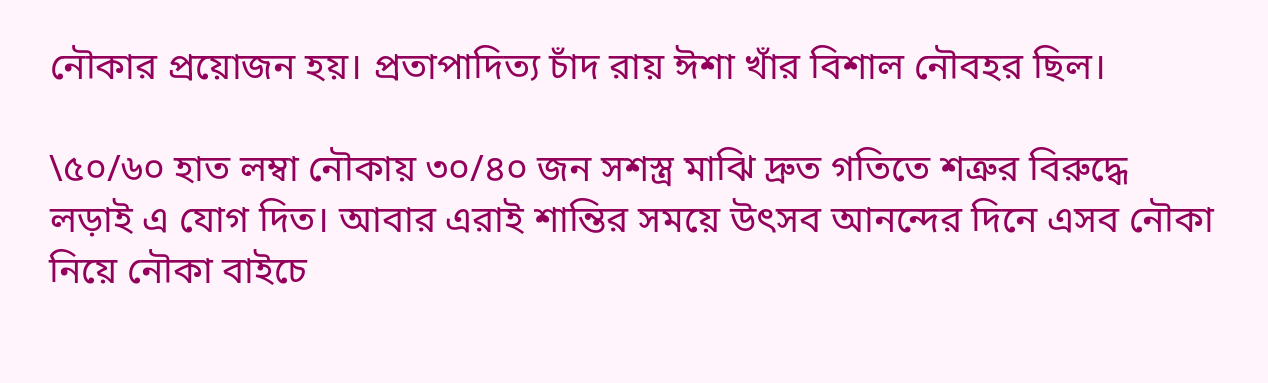নৌকার প্রয়োজন হয়। প্রতাপাদিত্য চাঁদ রায় ঈশা খাঁর বিশাল নৌবহর ছিল।

\৫০/৬০ হাত লম্বা নৌকায় ৩০/৪০ জন সশস্ত্র মাঝি দ্রুত গতিতে শত্রুর বিরুদ্ধে লড়াই এ যোগ দিত। আবার এরাই শান্তির সময়ে উৎসব আনন্দের দিনে এসব নৌকা নিয়ে নৌকা বাইচে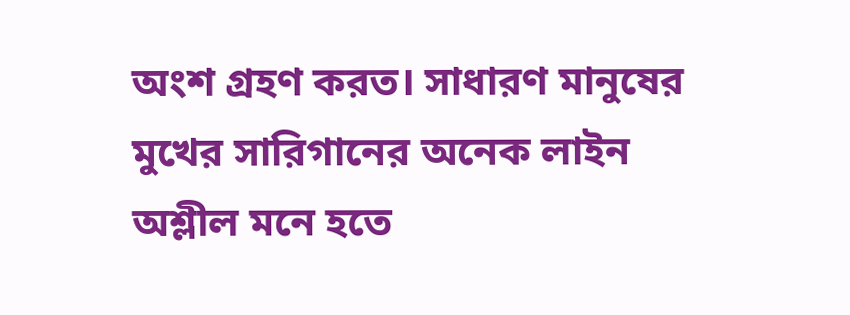অংশ গ্রহণ করত। সাধারণ মানুষের মুখের সারিগানের অনেক লাইন অশ্লীল মনে হতে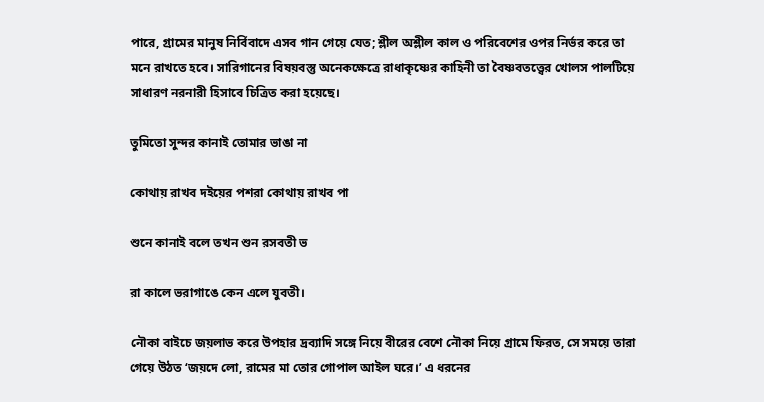পারে, গ্রামের মানুষ নির্বিবাদে এসব গান গেয়ে যেত; শ্লীল অশ্লীল কাল ও পরিবেশের ওপর নির্ভর করে তা মনে রাখতে হবে। সারিগানের বিষয়বস্তু অনেকক্ষেত্রে রাধাকৃষ্ণের কাহিনী তা বৈষ্ণবতত্ত্বের খোলস পালটিয়ে সাধারণ নরনারী হিসাবে চিত্রিত করা হয়েছে।

তুমিতো সুন্দর কানাই তোমার ভাঙা না

কোথায় রাখব দইয়ের পশরা কোথায় রাখব পা

শুনে কানাই বলে তখন শুন রসবতী ভ

রা কালে ভরাগাঙে কেন এলে যুবতী।

নৌকা বাইচে জয়লাভ করে উপহার দ্রব্যাদি সঙ্গে নিয়ে বীরের বেশে নৌকা নিয়ে গ্রামে ফিরত, সে সময়ে তারা গেয়ে উঠত ‘জয়দে লো, রামের মা তোর গোপাল আইল ঘরে।’ এ ধরনের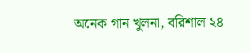অনেক গান খুলনা, বরিশাল ২৪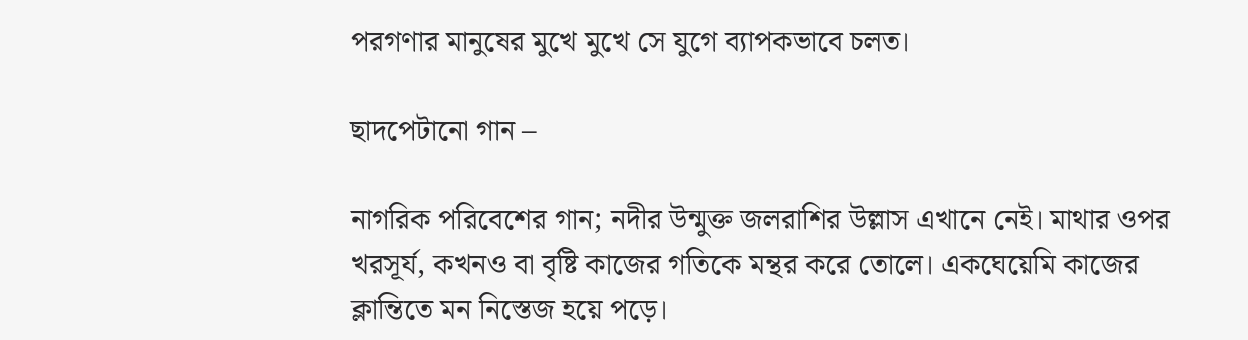পরগণার মানুষের মুখে মুখে সে যুগে ব্যাপকভাবে চলত।

ছাদপেটানো গান –

নাগরিক পরিবেশের গান; নদীর উন্মুক্ত জলরাশির উল্লাস এখানে নেই। মাথার ওপর খরসূর্য, কখনও বা বৃষ্টি কাজের গতিকে মন্থর করে তোলে। একঘেয়েমি কাজের ক্লান্তিতে মন নিস্তেজ হয়ে পড়ে।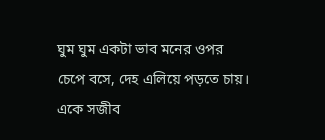ঘুম ঘুম একটা ভাব মনের ওপর চেপে বসে, দেহ এলিয়ে পড়তে চায়। একে সজীব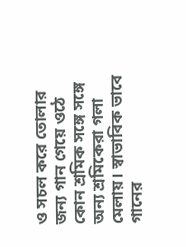ও সচল করে তোলার জন্য গান গেয়ে ওঠে কোন শ্রমিক সঙ্গে সঙ্গে অন্য শ্রমিকেরা গলা মেলায়। স্বাভাবিক ভাবে গানের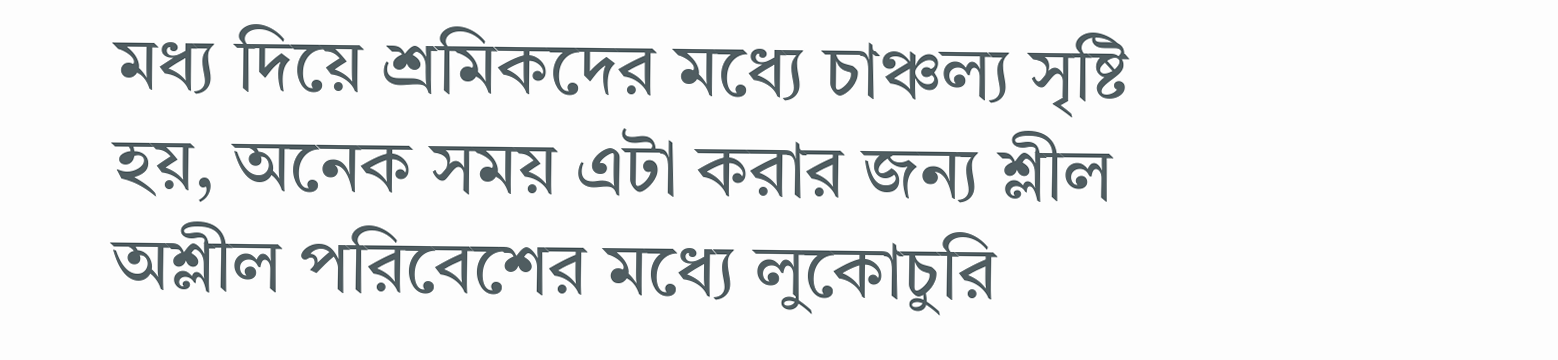মধ্য দিয়ে শ্রমিকদের মধ্যে চাঞ্চল্য সৃষ্টি হয়, অনেক সময় এটা করার জন্য শ্লীল অশ্লীল পরিবেশের মধ্যে লুকোচুরি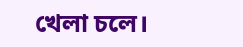খেলা চলে।